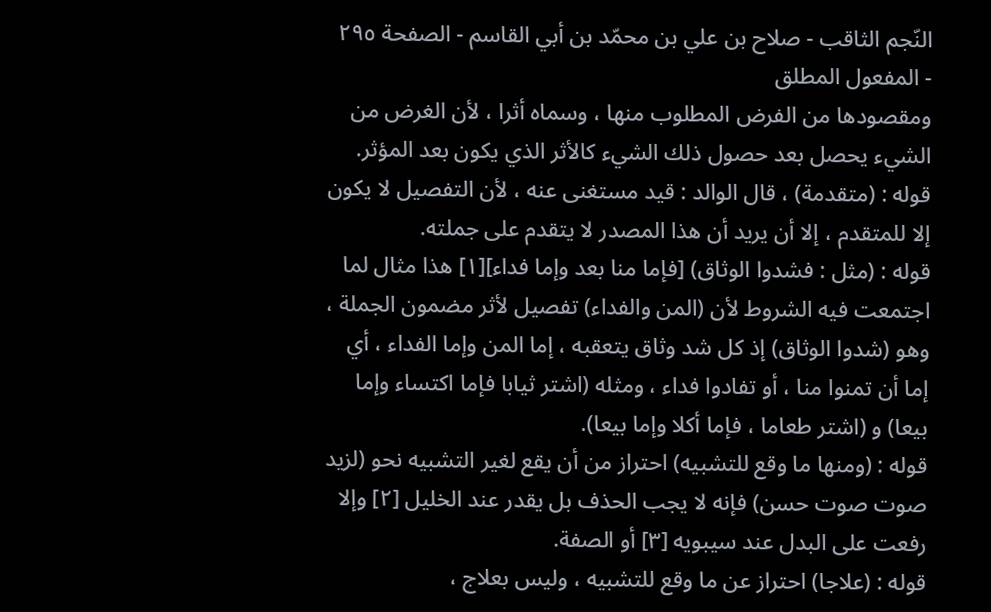النّجم الثاقب - صلاح بن علي بن محمّد بن أبي القاسم - الصفحة ٢٩٥ - المفعول المطلق
ومقصودها من الفرض المطلوب منها ، وسماه أثرا ، لأن الغرض من الشيء يحصل بعد حصول ذلك الشيء كالأثر الذي يكون بعد المؤثر.
قوله : (متقدمة) ، قال الوالد : قيد مستغنى عنه ، لأن التفصيل لا يكون إلا للمتقدم ، إلا أن يريد أن هذا المصدر لا يتقدم على جملته.
قوله : (مثل : فشدوا الوثاق) [فإما منا بعد وإما فداء][١] هذا مثال لما اجتمعت فيه الشروط لأن (المن والفداء) تفصيل لأثر مضمون الجملة ، وهو (شدوا الوثاق) إذ كل شد وثاق يتعقبه ، إما المن وإما الفداء ، أي إما أن تمنوا منا ، أو تفادوا فداء ، ومثله (اشتر ثيابا فإما اكتساء وإما بيعا) و (اشتر طعاما ، فإما أكلا وإما بيعا).
قوله : (ومنها ما وقع للتشبيه) احتراز من أن يقع لغير التشبيه نحو (لزيد صوت صوت حسن) فإنه لا يجب الحذف بل يقدر عند الخليل [٢] وإلا رفعت على البدل عند سيبويه [٣] أو الصفة.
قوله : (علاجا) احتراز عن ما وقع للتشبيه ، وليس بعلاج ،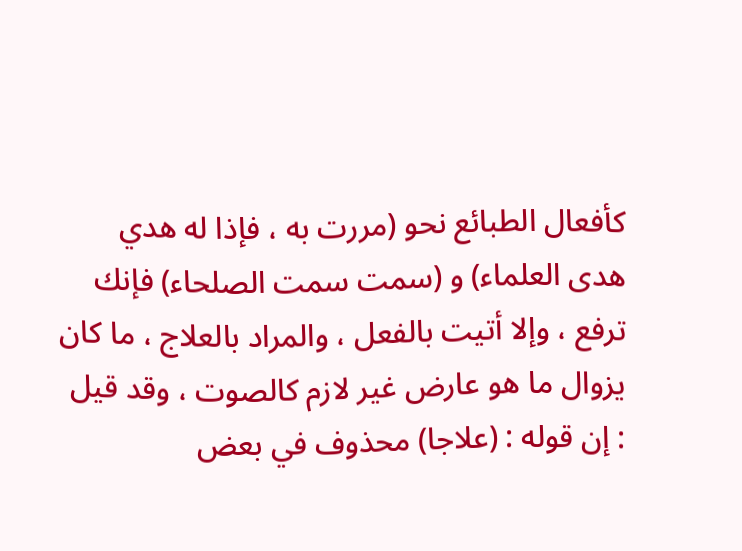كأفعال الطبائع نحو (مررت به ، فإذا له هدي هدى العلماء) و (سمت سمت الصلحاء) فإنك ترفع ، وإلا أتيت بالفعل ، والمراد بالعلاج ، ما كان يزوال ما هو عارض غير لازم كالصوت ، وقد قيل : إن قوله : (علاجا) محذوف في بعض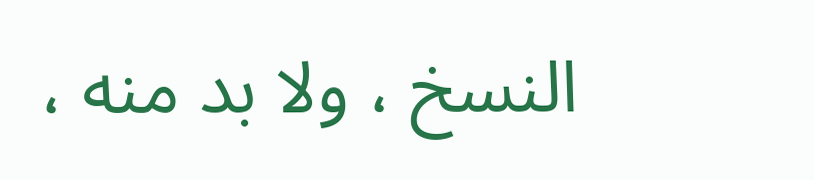النسخ ، ولا بد منه ،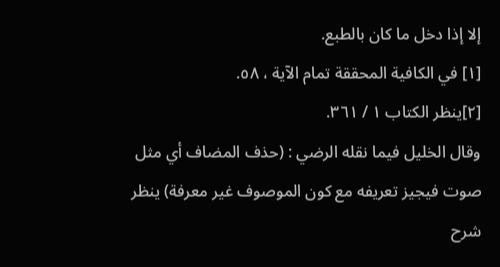إلا إذا دخل ما كان بالطبع.
[١] في الكافية المحققة تمام الآية ، ٥٨.
[٢]ينظر الكتاب ١ / ٣٦١.
وقال الخليل فيما نقله الرضي : (حذف المضاف أي مثل صوت فيجيز تعريفه مع كون الموصوف غير معرفة) ينظر شرح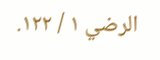الرضي ١ / ١٢٢.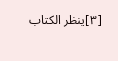[٣]ينظر الكتاب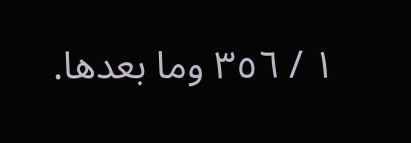١ / ٣٥٦ وما بعدها.